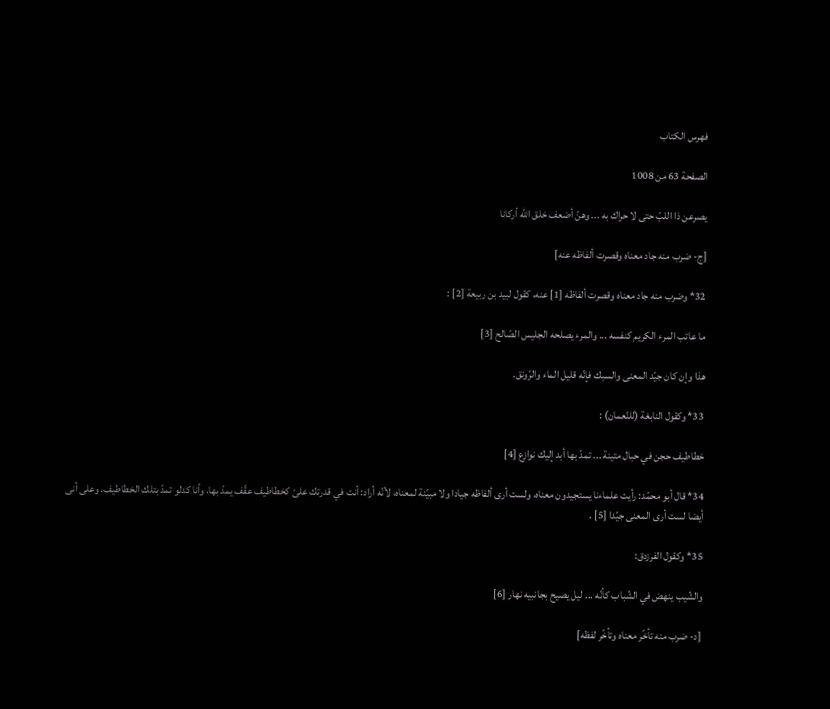فهرس الكتاب

الصفحة 63 من 1008

يصرعن ذا اللبّ حتى لا حراك به ... وهنّ أضعف خلق الله أركانا

[ج- ضرب منه جاد معناه وقصرت ألفاظه عنه]

32* وضرب منه جاد معناه وقصرت ألفاظه [1] عنه، كقول لبيد بن ربيعة [2] :

ما عاتب المرء الكريم كنفسه ... والمرء يصلحه الجليس الصّالح [3]

هذا وإن كان جيّد المعنى والسبك فإنّه قليل الماء والرّونق.

33* وكقول النابغة (للنّعمان) :

خطاطيف حجن في حبال متينة ... تمدّ بها أبد إليك نوازع [4]

34* قال أبو محمّد: رأيت علماءنا يستجيدون معناه، ولست أرى ألفاظه جيادا ولا مبيّنة لمعناه، لأنّه أراد: أنت في قدرتك علىّ كخطاطيف عقّف يمدّ بها، وأنا كدلو تمدّ بتلك الخطاطيف. وعلى أنى أيضا لست أرى المعنى جيّدا [5] .

35* وكقول الفرزدق:

والشّيب ينهض في الشّباب كأنّه ... ليل يصيح بجانبيه نهار [6]

[د- ضرب منه تأخّر معناه وتأخّر لفظه]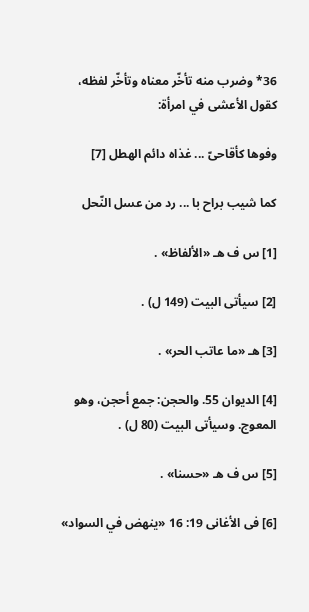36* وضرب منه تأخّر معناه وتأخّر لفظه، كقول الأعشى في امرأة:

وفوها كأقاحىّ ... غذاه دائم الهطل [7]

كما شيب براح با ... رد من عسل النّحل

[1] س ف هـ «الألفاظ» .

[2] سيأتى البيت (149 ل) .

[3] هـ «ما عاتب الحر» .

[4] الديوان 55. والحجن: جمع أحجن، وهو المعوج. وسيأتى البيت (80 ل) .

[5] س ف هـ «حسنا» .

[6] فى الأغانى 19: 16 «ينهض في السواد»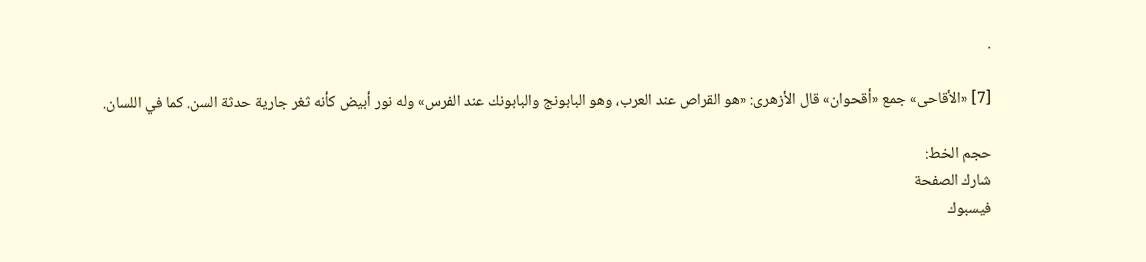.

[7] «الأقاحى» جمع «أقحوان» قال الأزهرى: «هو القراص عند العرب، وهو البابونج والبابونك عند الفرس» وله نور أبيض كأنه ثغر جارية حدثة السن. كما في اللسان.

حجم الخط:
شارك الصفحة
فيسبوك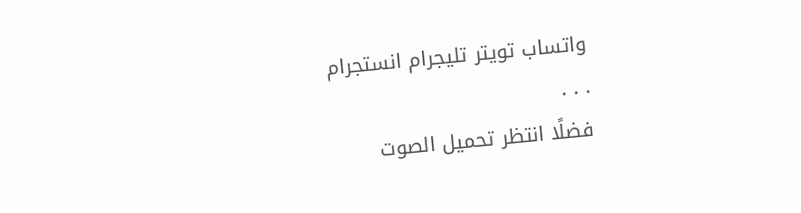واتساب تويتر تليجرام انستجرام
. . .
فضلًا انتظر تحميل الصوت